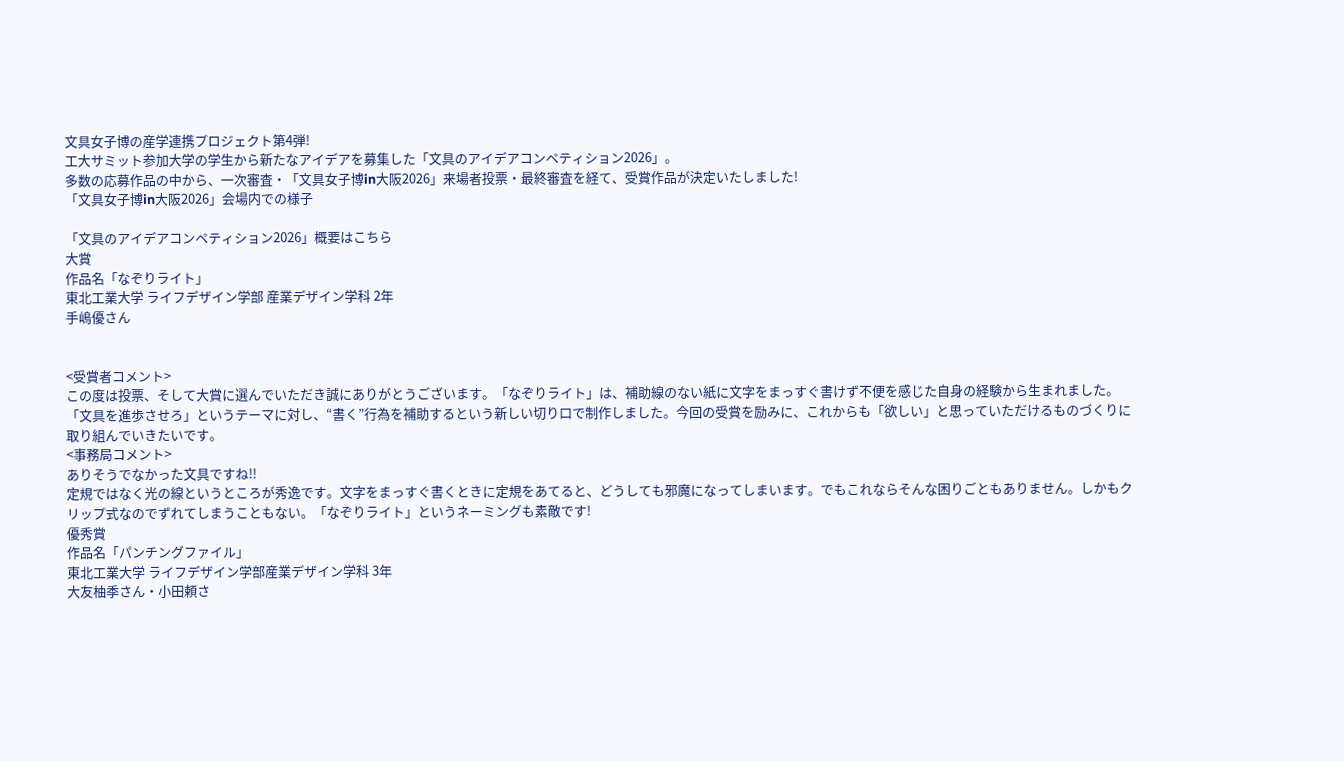文具女子博の産学連携プロジェクト第4弾!
工大サミット参加大学の学生から新たなアイデアを募集した「文具のアイデアコンペティション2026」。
多数の応募作品の中から、一次審査・「文具女子博in大阪2026」来場者投票・最終審査を経て、受賞作品が決定いたしました!
「文具女子博in大阪2026」会場内での様子

「文具のアイデアコンペティション2026」概要はこちら
大賞
作品名「なぞりライト」
東北工業大学 ライフデザイン学部 産業デザイン学科 2年
手嶋優さん


<受賞者コメント>
この度は投票、そして大賞に選んでいただき誠にありがとうございます。「なぞりライト」は、補助線のない紙に文字をまっすぐ書けず不便を感じた自身の経験から生まれました。「文具を進歩させろ」というテーマに対し、“書く”行為を補助するという新しい切り口で制作しました。今回の受賞を励みに、これからも「欲しい」と思っていただけるものづくりに取り組んでいきたいです。
<事務局コメント>
ありそうでなかった文具ですね!!
定規ではなく光の線というところが秀逸です。文字をまっすぐ書くときに定規をあてると、どうしても邪魔になってしまいます。でもこれならそんな困りごともありません。しかもクリップ式なのでずれてしまうこともない。「なぞりライト」というネーミングも素敵です!
優秀賞
作品名「パンチングファイル」
東北工業大学 ライフデザイン学部産業デザイン学科 3年
大友柚季さん・小田頼さ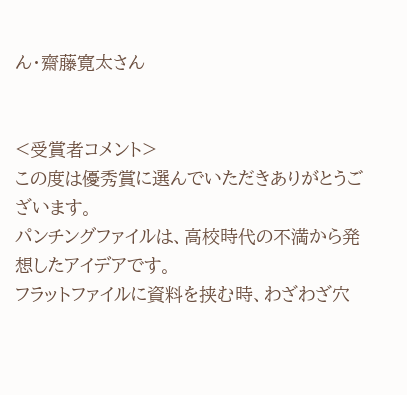ん・齋藤寛太さん


<受賞者コメント>
この度は優秀賞に選んでいただきありがとうございます。
パンチングファイルは、高校時代の不満から発想したアイデアです。
フラットファイルに資料を挟む時、わざわざ穴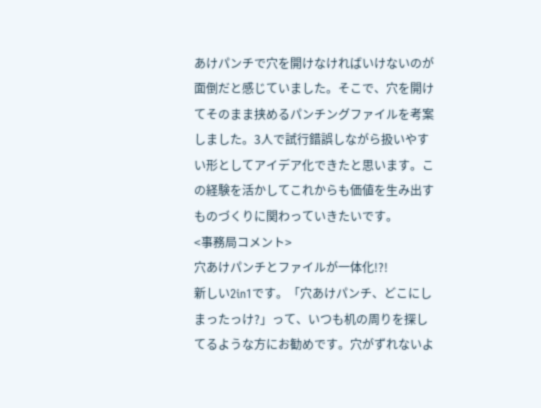あけパンチで穴を開けなければいけないのが面倒だと感じていました。そこで、穴を開けてそのまま挟めるパンチングファイルを考案しました。3人で試行錯誤しながら扱いやすい形としてアイデア化できたと思います。この経験を活かしてこれからも価値を生み出すものづくりに関わっていきたいです。
<事務局コメント>
穴あけパンチとファイルが一体化!?!
新しい2in1です。「穴あけパンチ、どこにしまったっけ?」って、いつも机の周りを探してるような方にお勧めです。穴がずれないよ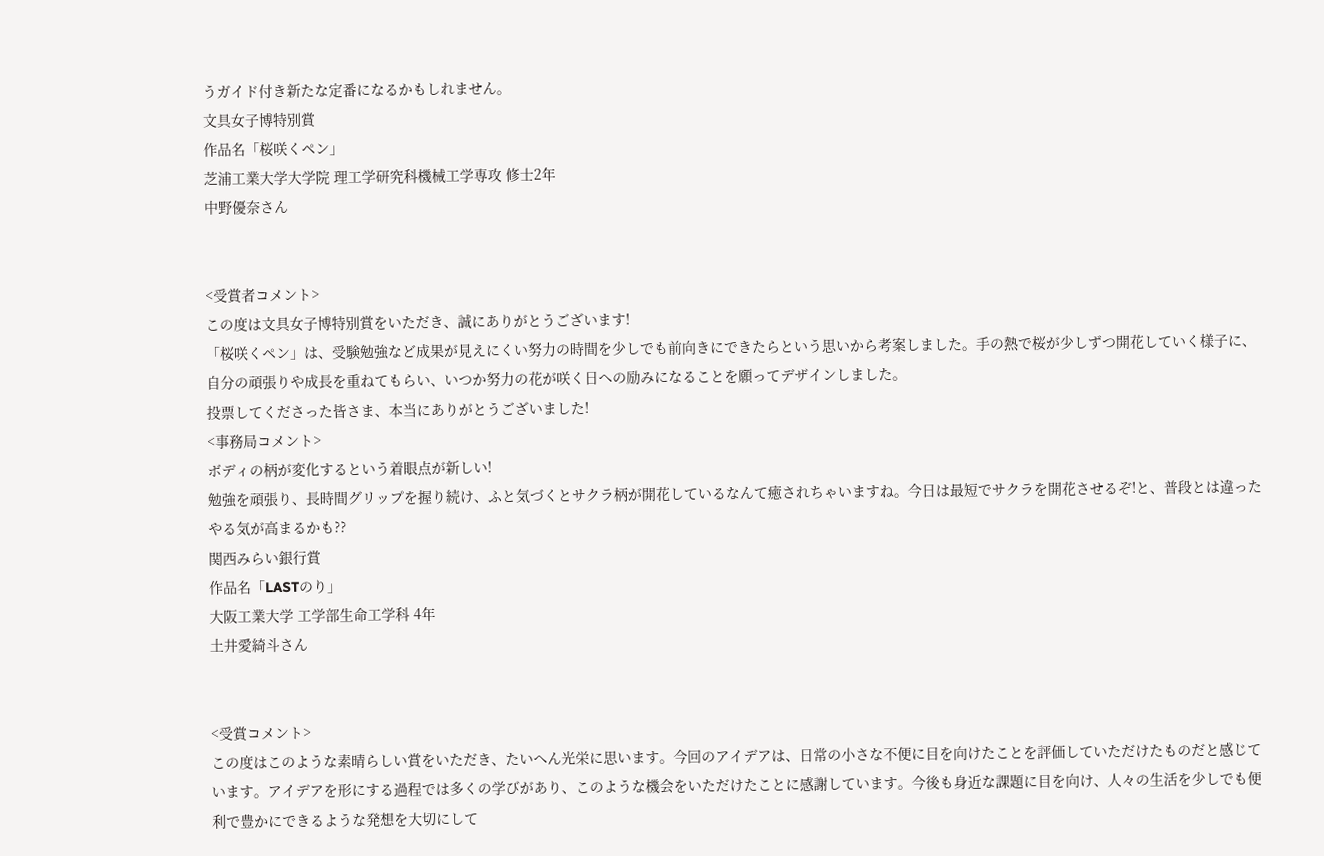うガイド付き新たな定番になるかもしれません。
文具女子博特別賞
作品名「桜咲くペン」
芝浦工業大学大学院 理工学研究科機械工学専攻 修士2年
中野優奈さん


<受賞者コメント>
この度は文具女子博特別賞をいただき、誠にありがとうございます!
「桜咲くペン」は、受験勉強など成果が見えにくい努力の時間を少しでも前向きにできたらという思いから考案しました。手の熱で桜が少しずつ開花していく様子に、自分の頑張りや成長を重ねてもらい、いつか努力の花が咲く日への励みになることを願ってデザインしました。
投票してくださった皆さま、本当にありがとうございました!
<事務局コメント>
ボディの柄が変化するという着眼点が新しい!
勉強を頑張り、長時間グリップを握り続け、ふと気づくとサクラ柄が開花しているなんて癒されちゃいますね。今日は最短でサクラを開花させるぞ!と、普段とは違ったやる気が高まるかも??
関西みらい銀行賞
作品名「LASTのり」
大阪工業大学 工学部生命工学科 4年
土井愛綺斗さん


<受賞コメント>
この度はこのような素晴らしい賞をいただき、たいへん光栄に思います。今回のアイデアは、日常の小さな不便に目を向けたことを評価していただけたものだと感じています。アイデアを形にする過程では多くの学びがあり、このような機会をいただけたことに感謝しています。今後も身近な課題に目を向け、人々の生活を少しでも便利で豊かにできるような発想を大切にして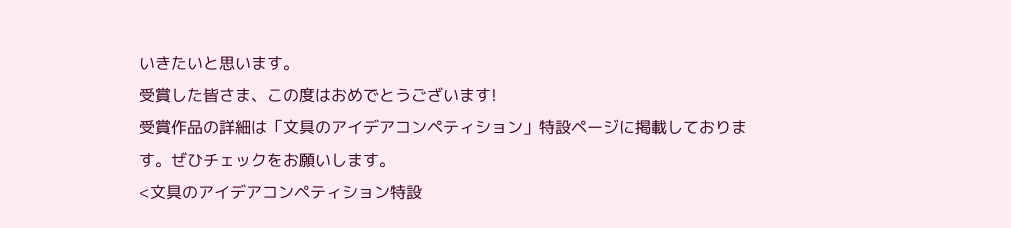いきたいと思います。
受賞した皆さま、この度はおめでとうございます!
受賞作品の詳細は「文具のアイデアコンペティション」特設ページに掲載しております。ぜひチェックをお願いします。
<文具のアイデアコンペティション特設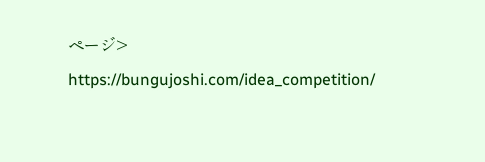ページ>
https://bungujoshi.com/idea_competition/